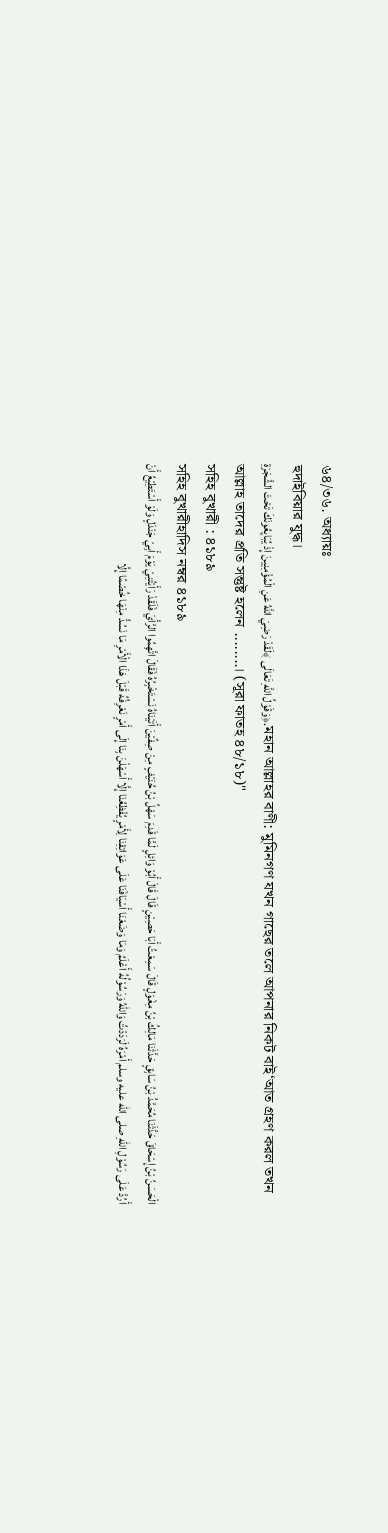৬৪/৩৬. অধ্যায়ঃ
হুদাইবিয়ার যুদ্ধ।
وَقَوْلُ اللَّهِ تَعَالَى ﴾لَقَدْ رَضِيَ اللَّهُ عَنِ الْمُؤْمِنِينَ إِذْ يُبَايِعُونَكَ تَحْتَ الشَّجَرَةِ﴿.মহান আল্লাহর বাণী: মুমিনগণ যখন গাছের তলে আপনার নিকট বাই‘আত গ্রহণ করল তখন আল্লাহ তাদের প্রতি সন্তুষ্ট হলেন ........। (সূরা ফাতহ ৪৮/১৮)"
সহিহ বুখারী : ৪১৮৯
সহিহ বুখারীহাদিস নম্বর ৪১৮৯
الْحَسَنُ بْنُ إِسْحَاقَ حَدَّثَنَا مُحَمَّدُ بْنُ سَابِقٍ حَدَّثَنَا مَالِكُ بْنُ مِغْوَلٍ قَالَ سَمِعْتُ أَبَا حَصِيْنٍ قَالَ قَالَ أَبُوْ وَائِلٍ لَمَّا قَدِمَ سَهْلُ بْنُ حُنَيْفٍ مِنْ صِفِّيْنَ أَتَيْنَاهُ نَسْتَخْبِرُهُ فَقَالَ اتَّهِمُوا الرَّأْيَ فَلَقَدْ رَأَيْتُنِيْ يَوْمَ أَبِيْ جَنْدَلٍ وَلَوْ أَسْتَطِيْعُ أَنْ أَرُدَّ عَلَى رَسُوْلِ اللهِ صلى الله عليه وسلم أَمْرَهُ لَرَدَدْتُ وَاللهُ وَرَسُوْلُهُ أَعْلَمُ وَمَا وَضَعْنَا أَسْيَافَنَا عَلَى عَوَاتِقِنَا لِأَمْرٍ يُفْظِعُنَا إِلَّا أَسْهَلْنَ بِنَا إِلَى أَمْرٍ نَعْرِفُهُ قَبْلَ هَذَا الْأَمْرِ مَا نَسُدُّ مِنْهَا خُصْمًا إِلَّا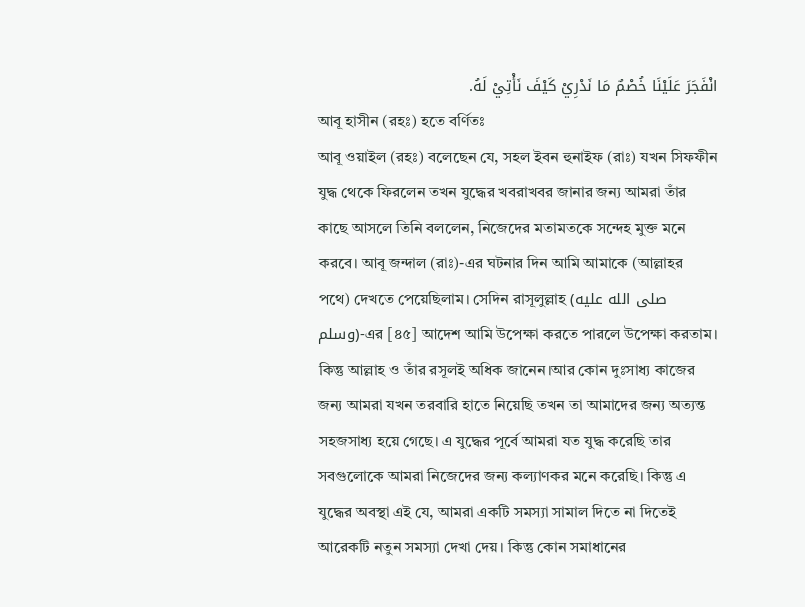انْفَجَرَ عَلَيْنَا خُصْمٌ مَا نَدْرِيْ كَيْفَ نَأْتِيْ لَهُ.
আবূ হাসীন (রহঃ) হতে বর্ণিতঃ
আবূ ওয়াইল (রহঃ) বলেছেন যে, সহল ইবন হুনাইফ (রাঃ) যখন সিফফীন যুদ্ধ থেকে ফিরলেন তখন যুদ্ধের খবরাখবর জানার জন্য আমরা তাঁর কাছে আসলে তিনি বললেন, নিজেদের মতামতকে সন্দেহ মুক্ত মনে করবে। আবূ জন্দাল (রাঃ)-এর ঘটনার দিন আমি আমাকে (আল্লাহর পথে) দেখতে পেয়েছিলাম। সেদিন রাসূলুল্লাহ (صلى الله عليه وسلم)-এর [৪৫] আদেশ আমি উপেক্ষা করতে পারলে উপেক্ষা করতাম। কিন্তু আল্লাহ ও তাঁর রসূলই অধিক জানেন।আর কোন দুঃসাধ্য কাজের জন্য আমরা যখন তরবারি হাতে নিয়েছি তখন তা আমাদের জন্য অত্যন্ত সহজসাধ্য হয়ে গেছে। এ যুদ্ধের পূর্বে আমরা যত যুদ্ধ করেছি তার সবগুলোকে আমরা নিজেদের জন্য কল্যাণকর মনে করেছি। কিন্তু এ যুদ্ধের অবস্থা এই যে, আমরা একটি সমস্যা সামাল দিতে না দিতেই আরেকটি নতুন সমস্যা দেখা দেয়। কিন্তু কোন সমাধানের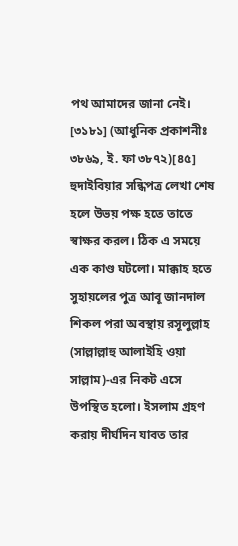পথ আমাদের জানা নেই।
[৩১৮১] (আধুনিক প্রকাশনীঃ ৩৮৬৯, ই. ফা ৩৮৭২)[৪৫] হুদাইবিয়ার সন্ধিপত্র লেখা শেষ হলে উভয় পক্ষ হতে তাতে স্বাক্ষর করল। ঠিক এ সময়ে এক কাণ্ড ঘটলো। মাক্কাহ হতে সুহায়লের পুত্র আবূ জানদাল শিকল পরা অবস্থায় রসূলুল্লাহ (সাল্লাল্লাহু আলাইহি ওয়া সাল্লাম)-এর নিকট এসে উপস্থিত হলো। ইসলাম গ্রহণ করায় দীর্ঘদিন যাবত তার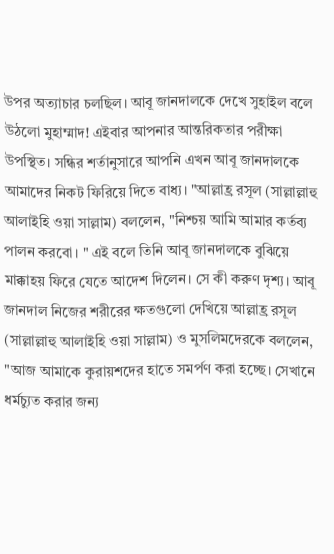উপর অত্যাচার চলছিল। আবূ জানদালকে দেখে সুহাইল বলে উঠলো মুহাম্মাদ! এইবার আপনার আন্তরিকতার পরীক্ষা উপস্থিত। সন্ধির শর্তানুসারে আপনি এখন আবূ জানদালকে আমাদের নিকট ফিরিয়ে দিতে বাধ্য। "আল্লাহ্র রসূল (সাল্লাল্লাহু আলাইহি ওয়া সাল্লাম) বললেন, "নিশ্চয় আমি আমার কর্তব্য পালন করবো। " এই বলে তিনি আবূ জানদালকে বুঝিয়ে মাক্কাহয় ফিরে যেতে আদেশ দিলেন। সে কী করুণ দৃশ্য। আবূ জানদাল নিজের শরীরের ক্ষতগুলো দেখিয়ে আল্লাহ্র রসূল (সাল্লাল্লাহু আলাইহি ওয়া সাল্লাম) ও মুসলিমদেরকে বললেন, "আজ আমাকে কুরায়শদের হাতে সমর্পণ করা হচ্ছে। সেখানে ধর্মচ্যুত করার জন্য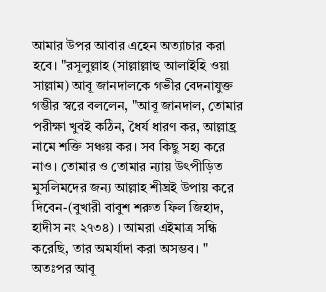আমার উপর আবার এহেন অত্যাচার করা হবে। "রসূলুল্লাহ (সাল্লাল্লাহু আলাইহি ওয়া সাল্লাম) আবূ জানদালকে গভীর বেদনাযুক্ত গম্ভীর স্বরে বললেন, "আবূ জানদাল, তোমার পরীক্ষা খুবই কঠিন, ধৈর্য ধারণ কর, আল্লাহ্র নামে শক্তি সঞ্চয় কর। সব কিছু সহ্য করে নাও। তোমার ও তোমার ন্যায় উৎপীড়িত মুসলিমদের জন্য আল্লাহ শীঘ্রই উপায় করে দিবেন-(বুখারী বাবুশ শরুত ফিল জিহাদ, হাদীস নং ২৭৩৪) । আমরা এইমাত্র সন্ধি করেছি, তার অমর্যাদা করা অসম্ভব। " অতঃপর আবূ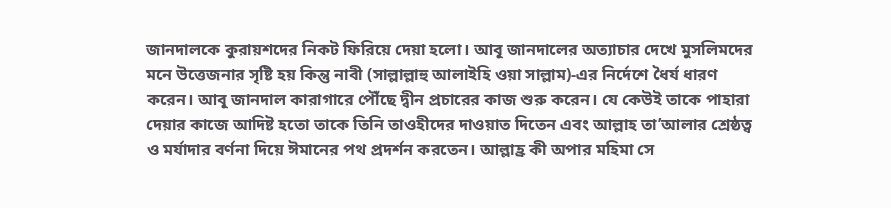জানদালকে কুরায়শদের নিকট ফিরিয়ে দেয়া হলো। আবূ জানদালের অত্যাচার দেখে মুসলিমদের মনে উত্তেজনার সৃষ্টি হয় কিন্তু নাবী (সাল্লাল্লাহু আলাইহি ওয়া সাল্লাম)-এর নির্দেশে ধৈর্য ধারণ করেন। আবূ জানদাল কারাগারে পৌঁছে দ্বীন প্রচারের কাজ শুরু করেন। যে কেউই তাকে পাহারা দেয়ার কাজে আদিষ্ট হতো তাকে তিনি তাওহীদের দাওয়াত দিতেন এবং আল্লাহ তা’আলার শ্রেষ্ঠত্ব ও মর্যাদার বর্ণনা দিয়ে ঈমানের পথ প্রদর্শন করতেন। আল্লাহ্র কী অপার মহিমা সে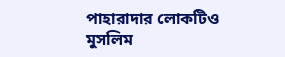পাহারাদার লোকটিও মুসলিম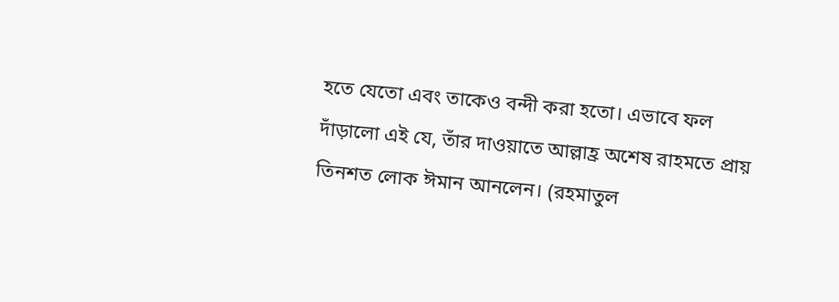হতে যেতো এবং তাকেও বন্দী করা হতো। এভাবে ফল দাঁড়ালো এই যে, তাঁর দাওয়াতে আল্লাহ্র অশেষ রাহমতে প্রায় তিনশত লোক ঈমান আনলেন। (রহমাতুল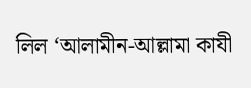লিল ‘আলামীন-আল্লামা কাযী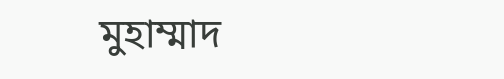মুহাম্মাদ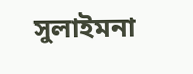সুলাইমনা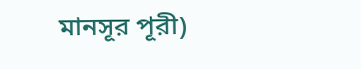মানসূর পূরী)